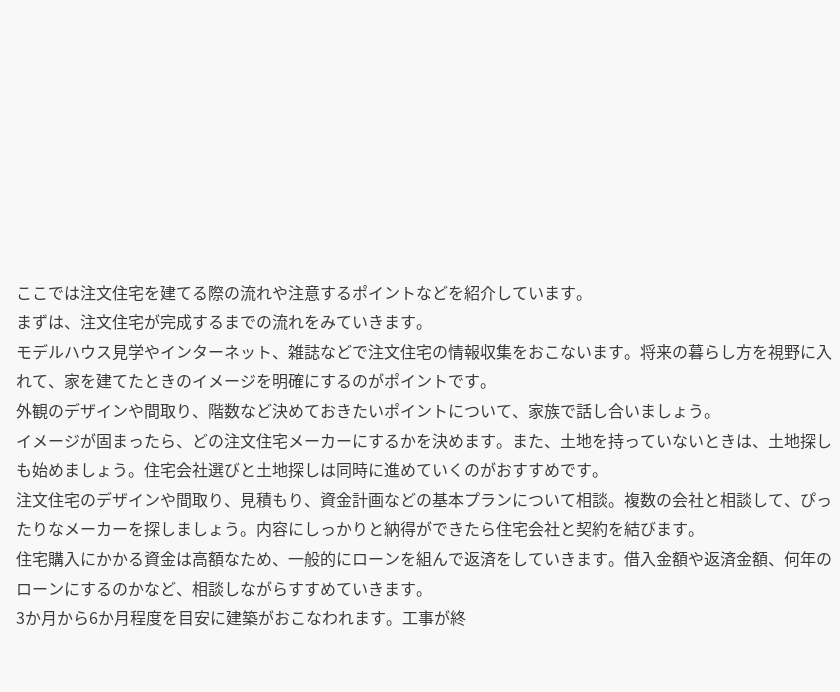ここでは注文住宅を建てる際の流れや注意するポイントなどを紹介しています。
まずは、注文住宅が完成するまでの流れをみていきます。
モデルハウス見学やインターネット、雑誌などで注文住宅の情報収集をおこないます。将来の暮らし方を視野に入れて、家を建てたときのイメージを明確にするのがポイントです。
外観のデザインや間取り、階数など決めておきたいポイントについて、家族で話し合いましょう。
イメージが固まったら、どの注文住宅メーカーにするかを決めます。また、土地を持っていないときは、土地探しも始めましょう。住宅会社選びと土地探しは同時に進めていくのがおすすめです。
注文住宅のデザインや間取り、見積もり、資金計画などの基本プランについて相談。複数の会社と相談して、ぴったりなメーカーを探しましょう。内容にしっかりと納得ができたら住宅会社と契約を結びます。
住宅購入にかかる資金は高額なため、一般的にローンを組んで返済をしていきます。借入金額や返済金額、何年のローンにするのかなど、相談しながらすすめていきます。
3か月から6か月程度を目安に建築がおこなわれます。工事が終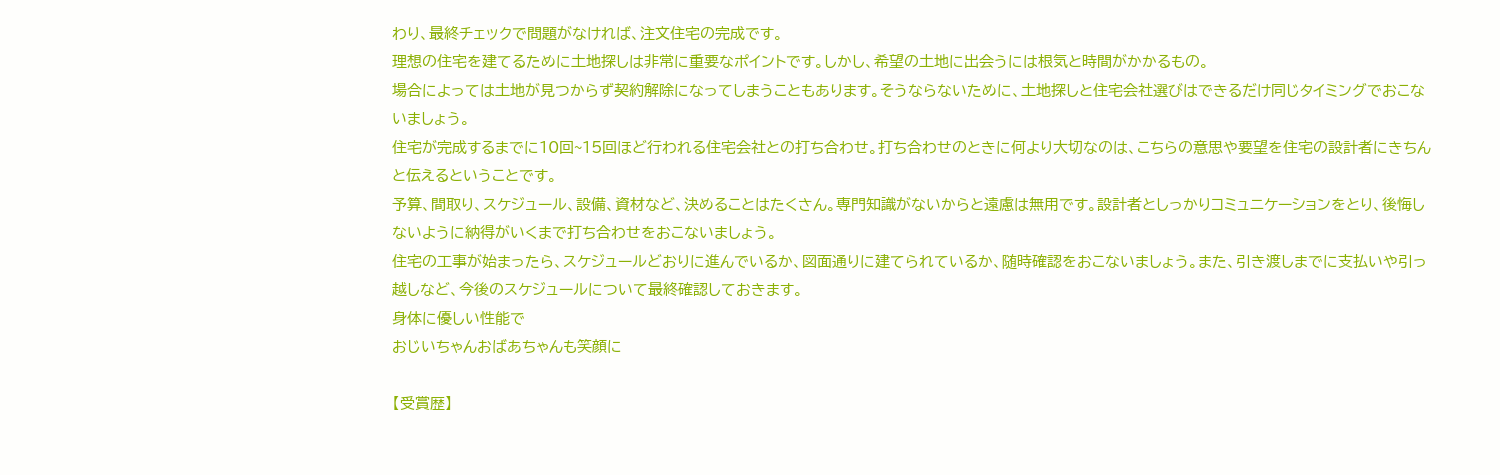わり、最終チェックで問題がなければ、注文住宅の完成です。
理想の住宅を建てるために土地探しは非常に重要なポイントです。しかし、希望の土地に出会うには根気と時間がかかるもの。
場合によっては土地が見つからず契約解除になってしまうこともあります。そうならないために、土地探しと住宅会社選びはできるだけ同じタイミングでおこないましょう。
住宅が完成するまでに10回~15回ほど行われる住宅会社との打ち合わせ。打ち合わせのときに何より大切なのは、こちらの意思や要望を住宅の設計者にきちんと伝えるということです。
予算、間取り、スケジュール、設備、資材など、決めることはたくさん。専門知識がないからと遠慮は無用です。設計者としっかりコミュニケーションをとり、後悔しないように納得がいくまで打ち合わせをおこないましょう。
住宅の工事が始まったら、スケジュールどおりに進んでいるか、図面通りに建てられているか、随時確認をおこないましょう。また、引き渡しまでに支払いや引っ越しなど、今後のスケジュールについて最終確認しておきます。
身体に優しい性能で
おじいちゃんおばあちゃんも笑顔に

【受賞歴】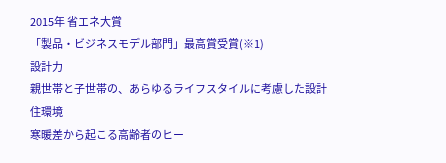2015年 省エネ大賞
「製品・ビジネスモデル部門」最高賞受賞(※1)
設計力
親世帯と子世帯の、あらゆるライフスタイルに考慮した設計
住環境
寒暖差から起こる高齢者のヒー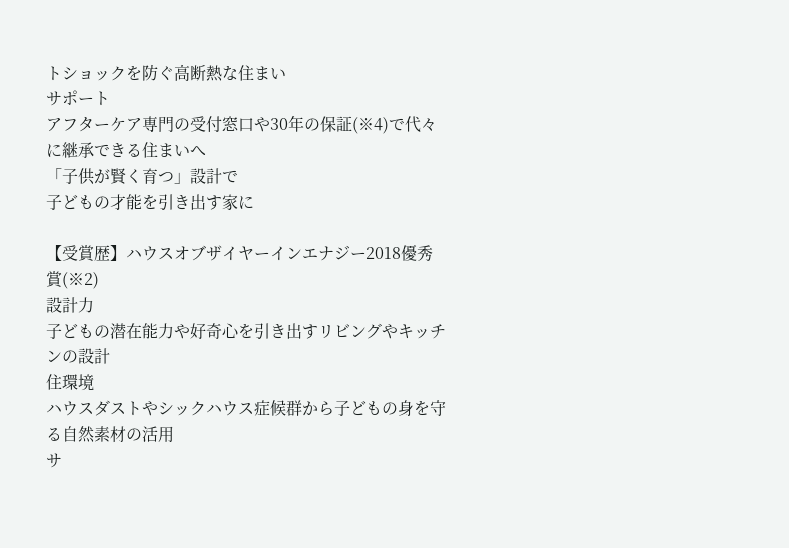トショックを防ぐ高断熱な住まい
サポート
アフターケア専門の受付窓口や30年の保証(※4)で代々に継承できる住まいへ
「子供が賢く育つ」設計で
子どもの才能を引き出す家に

【受賞歴】ハウスオブザイヤーインエナジー2018優秀賞(※2)
設計力
子どもの潜在能力や好奇心を引き出すリビングやキッチンの設計
住環境
ハウスダストやシックハウス症候群から子どもの身を守る自然素材の活用
サ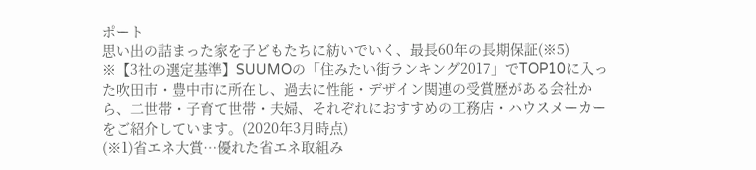ポート
思い出の詰まった家を子どもたちに紡いでいく、最長60年の長期保証(※5)
※【3社の選定基準】SUUMOの「住みたい街ランキング2017」でTOP10に入った吹田市・豊中市に所在し、過去に性能・デザイン関連の受賞歴がある会社から、二世帯・子育て世帯・夫婦、それぞれにおすすめの工務店・ハウスメーカーをご紹介しています。(2020年3月時点)
(※1)省エネ大賞…優れた省エネ取組み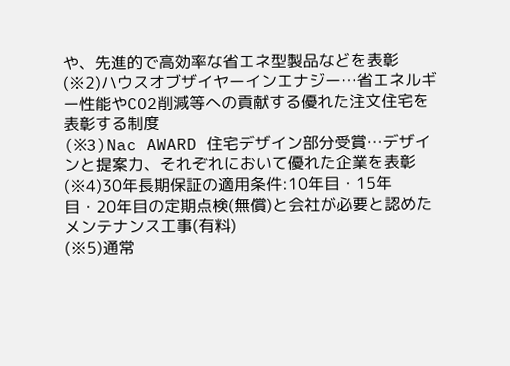や、先進的で高効率な省エネ型製品などを表彰
(※2)ハウスオブザイヤーインエナジー…省エネルギー性能やCO2削減等への貢献する優れた注文住宅を表彰する制度
(※3)Nac AWARD 住宅デザイン部分受賞…デザインと提案力、それぞれにおいて優れた企業を表彰
(※4)30年長期保証の適用条件:10年目・15年目・20年目の定期点検(無償)と会社が必要と認めたメンテナンス工事(有料)
(※5)通常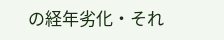の経年劣化・それ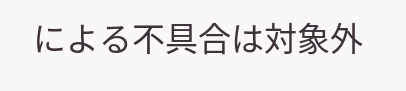による不具合は対象外